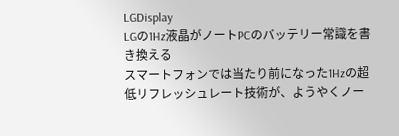LGDisplay
LGの1Hz液晶がノートPCのバッテリー常識を書き換える
スマートフォンでは当たり前になった1Hzの超低リフレッシュレート技術が、ようやくノー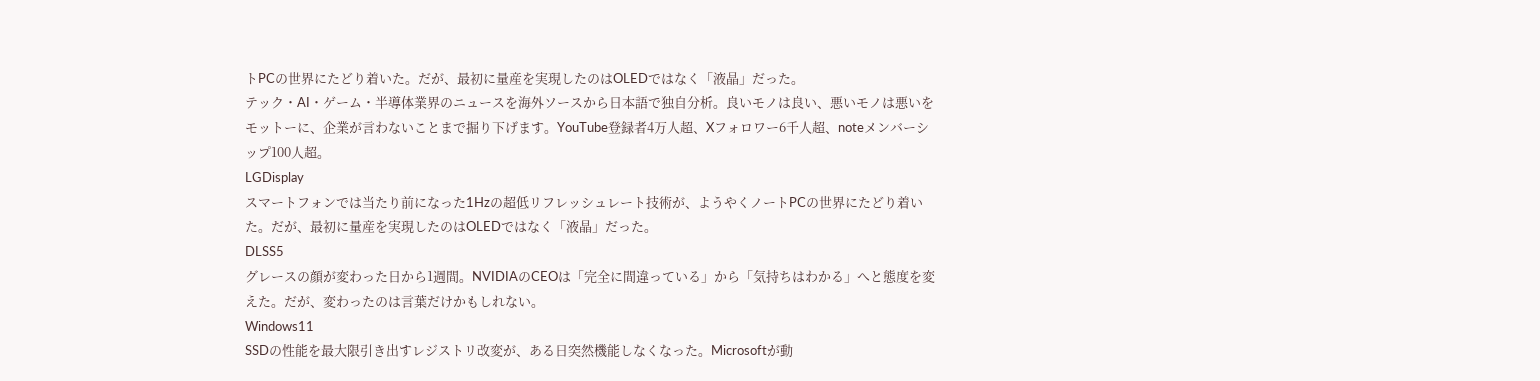トPCの世界にたどり着いた。だが、最初に量産を実現したのはOLEDではなく「液晶」だった。
テック・AI・ゲーム・半導体業界のニュースを海外ソースから日本語で独自分析。良いモノは良い、悪いモノは悪いをモットーに、企業が言わないことまで掘り下げます。YouTube登録者4万人超、Xフォロワー6千人超、noteメンバーシップ100人超。
LGDisplay
スマートフォンでは当たり前になった1Hzの超低リフレッシュレート技術が、ようやくノートPCの世界にたどり着いた。だが、最初に量産を実現したのはOLEDではなく「液晶」だった。
DLSS5
グレースの顔が変わった日から1週間。NVIDIAのCEOは「完全に間違っている」から「気持ちはわかる」へと態度を変えた。だが、変わったのは言葉だけかもしれない。
Windows11
SSDの性能を最大限引き出すレジストリ改変が、ある日突然機能しなくなった。Microsoftが動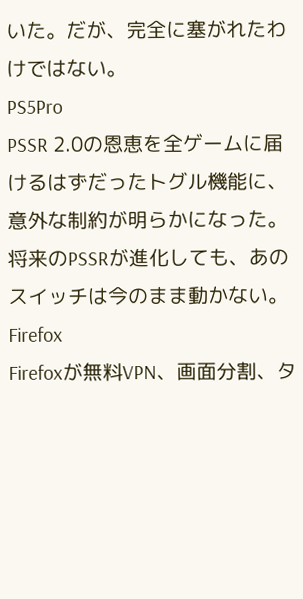いた。だが、完全に塞がれたわけではない。
PS5Pro
PSSR 2.0の恩恵を全ゲームに届けるはずだったトグル機能に、意外な制約が明らかになった。将来のPSSRが進化しても、あのスイッチは今のまま動かない。
Firefox
Firefoxが無料VPN、画面分割、タ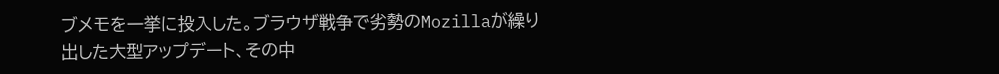ブメモを一挙に投入した。ブラウザ戦争で劣勢のMozillaが繰り出した大型アップデート、その中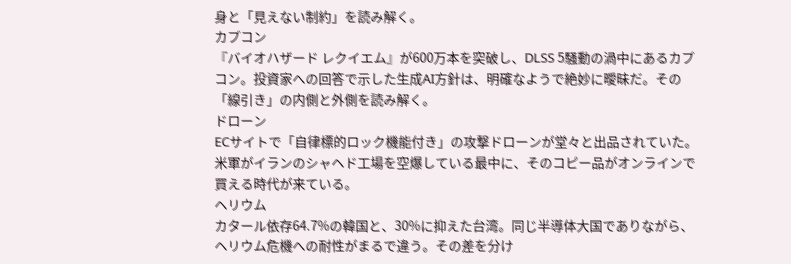身と「見えない制約」を読み解く。
カプコン
『バイオハザード レクイエム』が600万本を突破し、DLSS 5騒動の渦中にあるカプコン。投資家への回答で示した生成AI方針は、明確なようで絶妙に曖昧だ。その「線引き」の内側と外側を読み解く。
ドローン
ECサイトで「自律標的ロック機能付き」の攻撃ドローンが堂々と出品されていた。米軍がイランのシャヘド工場を空爆している最中に、そのコピー品がオンラインで買える時代が来ている。
ヘリウム
カタール依存64.7%の韓国と、30%に抑えた台湾。同じ半導体大国でありながら、ヘリウム危機への耐性がまるで違う。その差を分け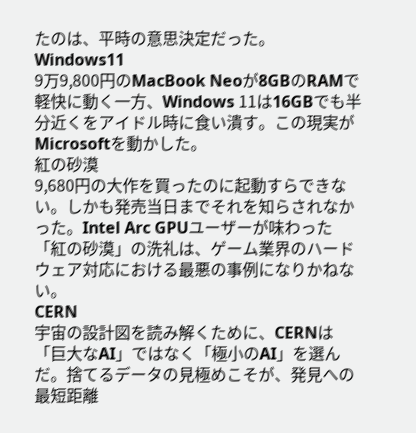たのは、平時の意思決定だった。
Windows11
9万9,800円のMacBook Neoが8GBのRAMで軽快に動く一方、Windows 11は16GBでも半分近くをアイドル時に食い潰す。この現実がMicrosoftを動かした。
紅の砂漠
9,680円の大作を買ったのに起動すらできない。しかも発売当日までそれを知らされなかった。Intel Arc GPUユーザーが味わった「紅の砂漠」の洗礼は、ゲーム業界のハードウェア対応における最悪の事例になりかねない。
CERN
宇宙の設計図を読み解くために、CERNは「巨大なAI」ではなく「極小のAI」を選んだ。捨てるデータの見極めこそが、発見への最短距離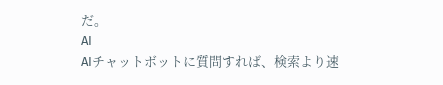だ。
AI
AIチャットボットに質問すれば、検索より速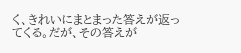く、きれいにまとまった答えが返ってくる。だが、その答えが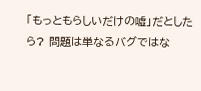「もっともらしいだけの嘘」だとしたら? 問題は単なるバグではな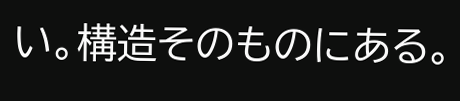い。構造そのものにある。